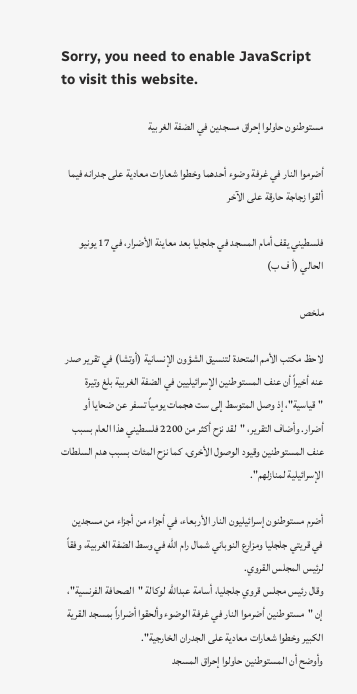Sorry, you need to enable JavaScript to visit this website.

مستوطنون حاولوا إحراق مسجدين في الضفة الغربية

أضرموا النار في غرفة وضوء أحدهما وخطوا شعارات معادية على جدرانه فيما ألقوا زجاجة حارقة على الآخر

فلسطيني يقف أمام المسجد في جلجليا بعد معاينة الأضرار، في 17 يونيو الحالي (أ ف ب)

ملخص

لاحظ مكتب الأمم المتحدة لتنسيق الشؤون الإنسانية (أوتشا) في تقرير صدر عنه أخيراً أن عنف المستوطنين الإسرائيليين في الضفة الغربية بلغ وتيرة "قياسية"، إذ وصل المتوسط إلى ست هجمات يومياً تسفر عن ضحايا أو أضرار. وأضاف التقرير، "لقد نزح أكثر من 2200 فلسطيني هذا العام بسبب عنف المستوطنين وقيود الوصول الأخرى، كما نزح المئات بسبب هدم السلطات الإسرائيلية لمنازلهم".

أضرم مستوطنون إسرائيليون النار الأربعاء، في أجزاء من أجزاء من مسجدين في قريتي جلجليا ومزارع النوباني شمال رام الله في وسط الضفة الغربية، وفقاً لرئيس المجلس القروي.
وقال رئيس مجلس قروي جلجليا، أسامة عبدالله لوكالة "الصحافة الفرنسية"، إن "مستوطنين أضرموا النار في غرفة الوضوء وألحقوا أضراراً بمسجد القرية الكبير وخطوا شعارات معادية على الجدران الخارجية".
وأوضح أن المستوطنين حاولوا إحراق المسجد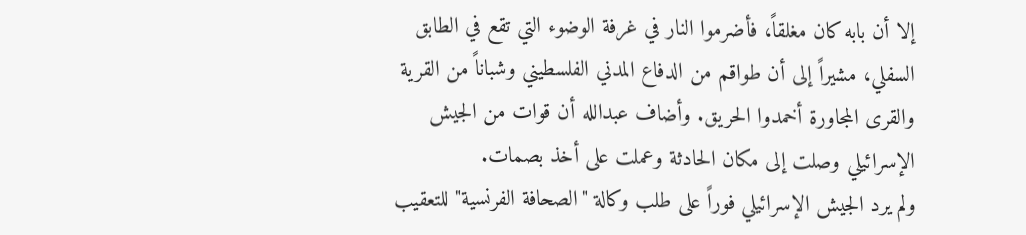إلا أن بابه كان مغلقاً، فأضرموا النار في غرفة الوضوء التي تقع في الطابق السفلي، مشيراً إلى أن طواقم من الدفاع المدني الفلسطيني وشباناً من القرية والقرى المجاورة أخمدوا الحريق. وأضاف عبدالله أن قوات من الجيش الإسرائيلي وصلت إلى مكان الحادثة وعملت على أخذ بصمات.
ولم يرد الجيش الإسرائيلي فوراً على طلب وكالة "الصحافة الفرنسية" للتعقيب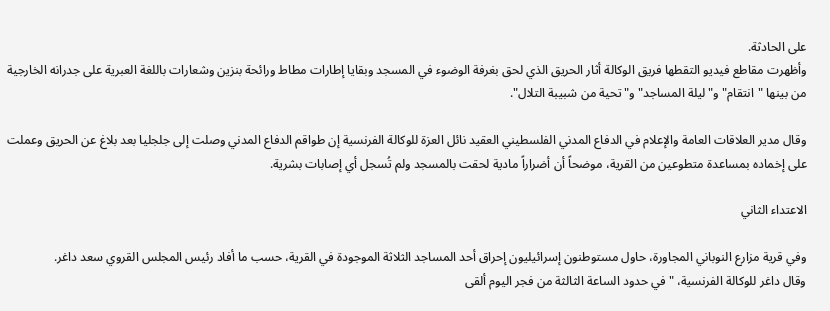على الحادثة.
وأظهرت مقاطع فيديو التقطها فريق الوكالة أثار الحريق الذي لحق بغرفة الوضوء في المسجد وبقايا إطارات مطاط ورائحة بنزين وشعارات باللغة العبرية على جدرانه الخارجية من بينها "انتقام" و"ليلة المساجد" و"تحية من شبيبة التلال".

وقال مدير العلاقات العامة والإعلام في الدفاع المدني الفلسطيني العقيد نائل العزة للوكالة الفرنسية إن طواقم الدفاع المدني وصلت إلى جلجليا بعد بلاغ عن الحريق وعملت على إخماده بمساعدة متطوعين من القرية، موضحاً أن أضراراً مادية لحقت بالمسجد ولم تُسجل أي إصابات بشرية.

الاعتداء الثاني

وفي قرية مزارع النوباني المجاورة، حاول مستوطنون إسرائيليون إحراق أحد المساجد الثلاثة الموجودة في القرية، حسب ما أفاد رئيس المجلس القروي سعد داغر.
وقال داغر للوكالة الفرنسية، "في حدود الساعة الثالثة من فجر اليوم ألقى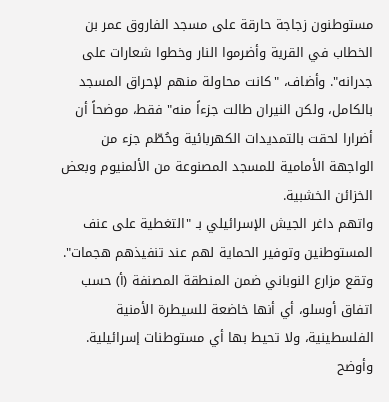مستوطنون زجاجة حارقة على مسجد الفاروق عمر بن الخطاب في القرية وأضرموا النار وخطوا شعارات على جدرانه". وأضاف، "كانت محاولة منهم لإحراق المسجد بالكامل، ولكن النيران طالت جزءاً منه" فقط، موضحاً أن أضرارا لحقت بالتمديدات الكهربائية وحُطّم جزء من الواجهة الأمامية للمسجد المصنوعة من الألمنيوم وبعض الخزائن الخشبية.
واتهم داغر الجيش الإسرائيلي بـ "التغطية على عنف المستوطنين وتوفير الحماية لهم عند تنفيذهم هجمات".
وتقع مزارع النوباني ضمن المنطقة المصنفة (أ) حسب اتفاق أوسلو، أي أنها خاضعة للسيطرة الأمنية الفلسطينية، ولا تحيط بها أي مستوطنات إسرائيلية.
وأوضح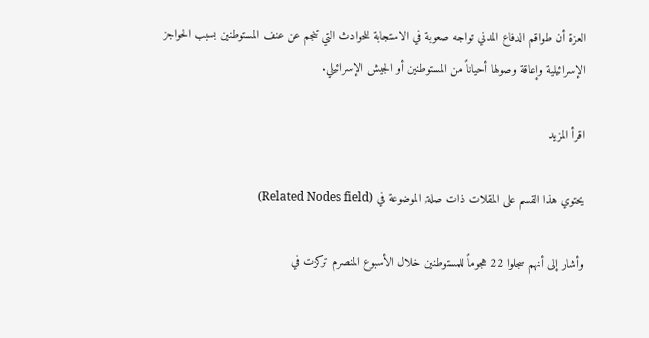العزة أن طواقم الدفاع المدني تواجه صعوبة في الاستجابة للحوادث التي تنجم عن عنف المستوطنين بسبب الحواجز الإسرائيلية وإعاقة وصولها أحياناً من المستوطنين أو الجيش الإسرائيلي.

اقرأ المزيد

يحتوي هذا القسم على المقلات ذات صلة, الموضوعة في (Related Nodes field)

وأشار إلى أنهم سجلوا 22 هجوماً للمستوطنين خلال الأسبوع المنصرم تركزت في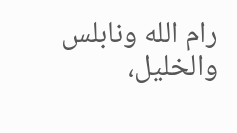رام الله ونابلس والخليل،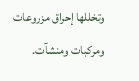وتخللها إحراق مزروعات ومركبات ومنشآت.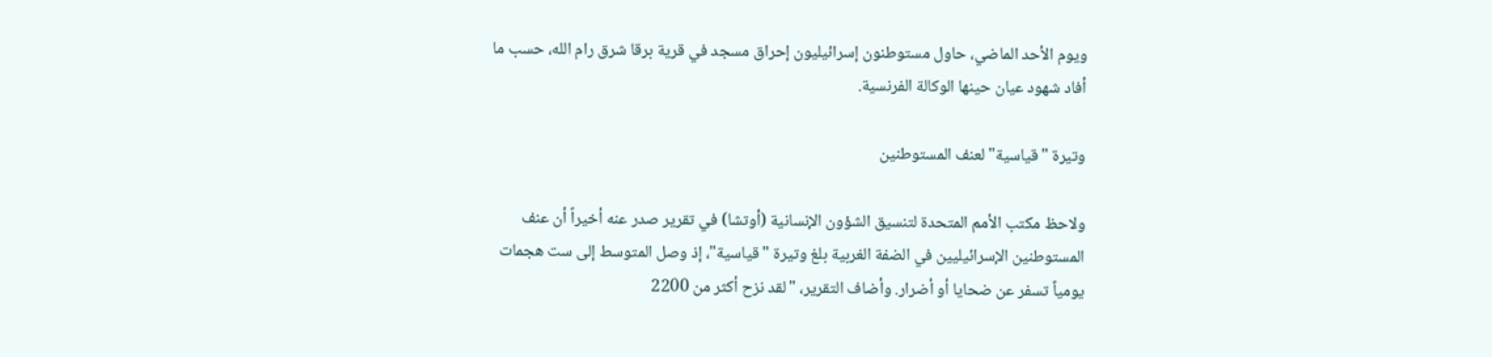ويوم الأحد الماضي، حاول مستوطنون إسرائيليون إحراق مسجد في قرية برقا شرق رام الله، حسب ما أفاد شهود عيان حينها الوكالة الفرنسية.

وتيرة "قياسية" لعنف المستوطنين

ولاحظ مكتب الأمم المتحدة لتنسيق الشؤون الإنسانية (أوتشا) في تقرير صدر عنه أخيراً أن عنف المستوطنين الإسرائيليين في الضفة الغربية بلغ وتيرة "قياسية"، إذ وصل المتوسط إلى ست هجمات يومياً تسفر عن ضحايا أو أضرار. وأضاف التقرير، "لقد نزح أكثر من 2200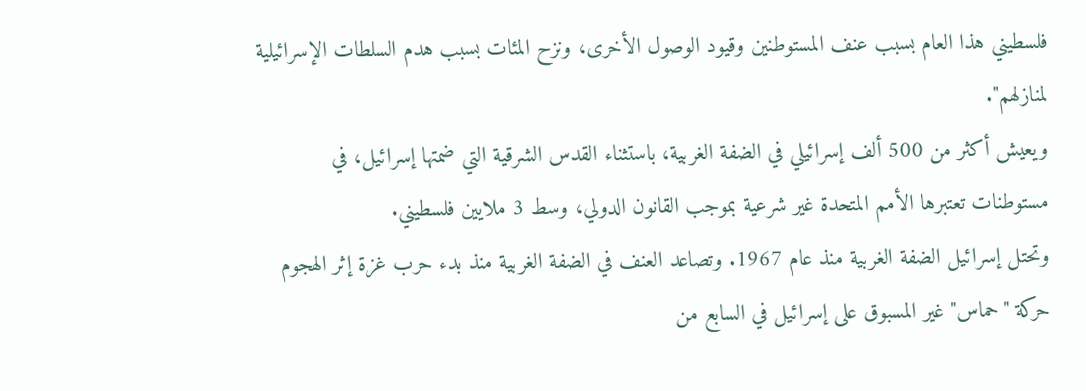فلسطيني هذا العام بسبب عنف المستوطنين وقيود الوصول الأخرى، ونزح المئات بسبب هدم السلطات الإسرائيلية لمنازلهم".
ويعيش أكثر من 500 ألف إسرائيلي في الضفة الغربية، باستثناء القدس الشرقية التي ضمتها إسرائيل، في مستوطنات تعتبرها الأمم المتحدة غير شرعية بموجب القانون الدولي، وسط 3 ملايين فلسطيني.
وتحتل إسرائيل الضفة الغربية منذ عام 1967. وتصاعد العنف في الضفة الغربية منذ بدء حرب غزة إثر الهجوم حركة "حماس" غير المسبوق على إسرائيل في السابع من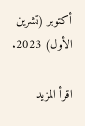أكتوبر (تشرين الأول) 2023.

اقرأ المزيد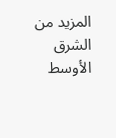المزيد من الشرق الأوسط